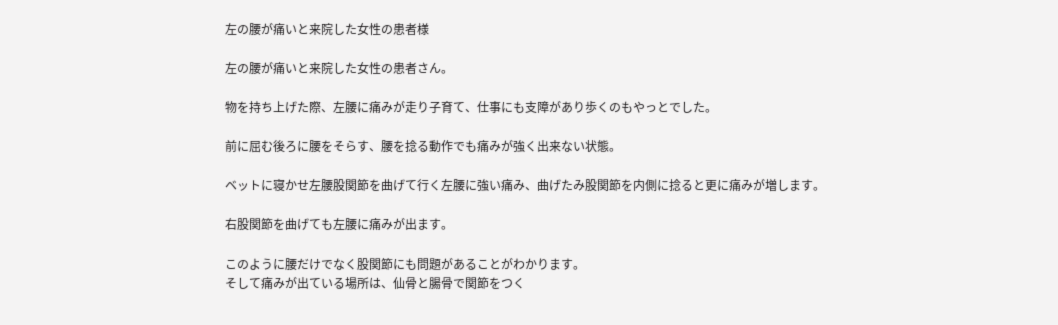左の腰が痛いと来院した女性の患者様

左の腰が痛いと来院した女性の患者さん。

物を持ち上げた際、左腰に痛みが走り子育て、仕事にも支障があり歩くのもやっとでした。

前に屈む後ろに腰をそらす、腰を捻る動作でも痛みが強く出来ない状態。

ベットに寝かせ左腰股関節を曲げて行く左腰に強い痛み、曲げたみ股関節を内側に捻ると更に痛みが増します。

右股関節を曲げても左腰に痛みが出ます。

このように腰だけでなく股関節にも問題があることがわかります。
そして痛みが出ている場所は、仙骨と腸骨で関節をつく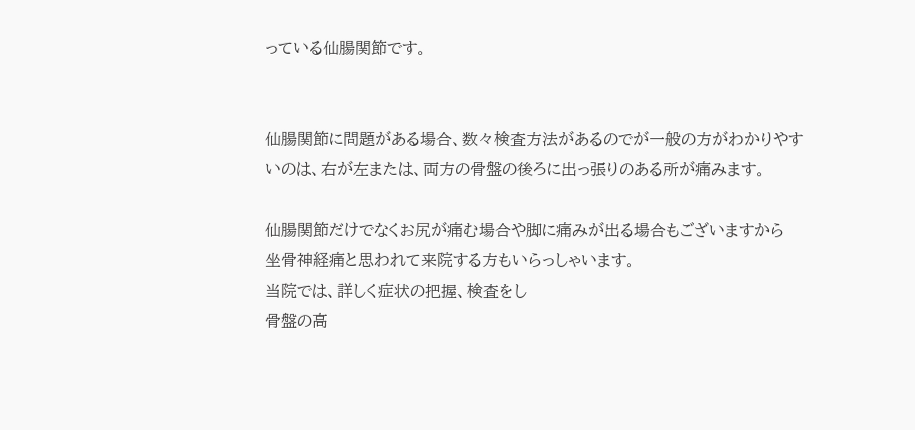っている仙腸関節です。


仙腸関節に問題がある場合、数々検査方法があるのでが一般の方がわかりやすいのは、右が左または、両方の骨盤の後ろに出っ張りのある所が痛みます。

仙腸関節だけでなくお尻が痛む場合や脚に痛みが出る場合もございますから
坐骨神経痛と思われて来院する方もいらっしゃいます。
当院では、詳しく症状の把握、検査をし
骨盤の高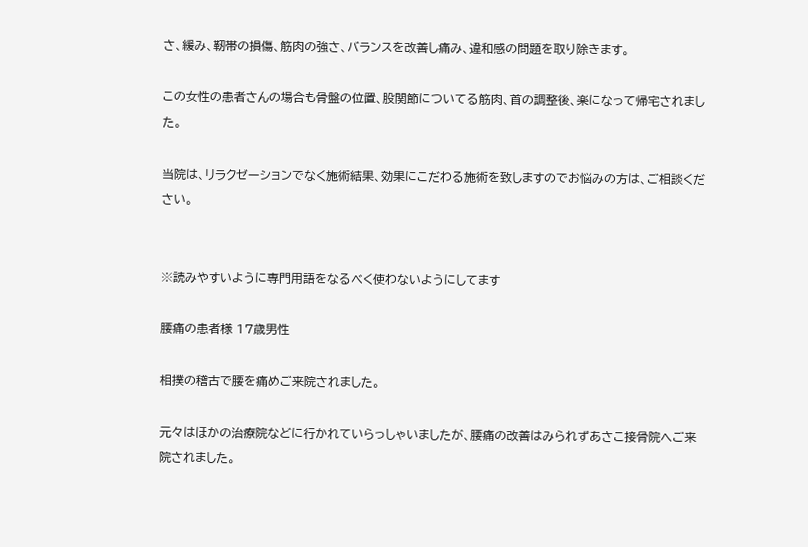さ、緩み、靭帯の損傷、筋肉の強さ、バランスを改善し痛み、違和感の問題を取り除きます。

この女性の患者さんの場合も骨盤の位置、股関節についてる筋肉、首の調整後、楽になって帰宅されました。

当院は、リラクゼーションでなく施術結果、効果にこだわる施術を致しますのでお悩みの方は、ご相談ください。


※読みやすいように専門用語をなるべく使わないようにしてます

腰痛の患者様 17歳男性

相撲の稽古で腰を痛めご来院されました。

元々はほかの治療院などに行かれていらっしゃいましたが、腰痛の改善はみられずあさこ接骨院へご来院されました。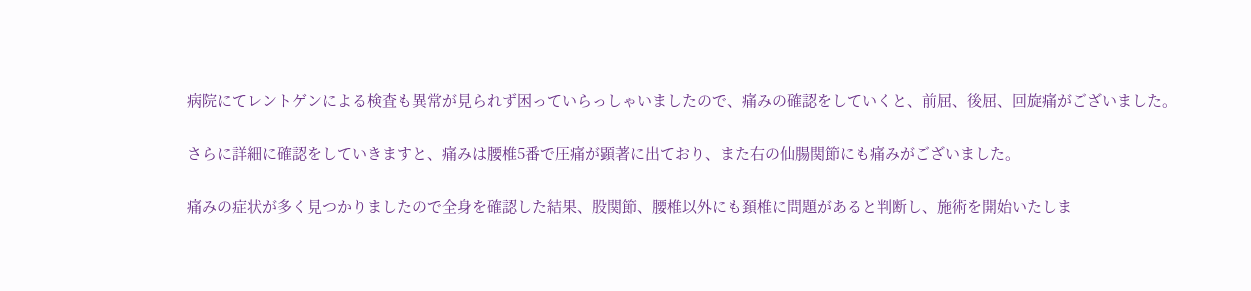病院にてレントゲンによる検査も異常が見られず困っていらっしゃいましたので、痛みの確認をしていくと、前屈、後屈、回旋痛がございました。

さらに詳細に確認をしていきますと、痛みは腰椎5番で圧痛が顕著に出ており、また右の仙腸関節にも痛みがございました。

痛みの症状が多く見つかりましたので全身を確認した結果、股関節、腰椎以外にも頚椎に問題があると判断し、施術を開始いたしま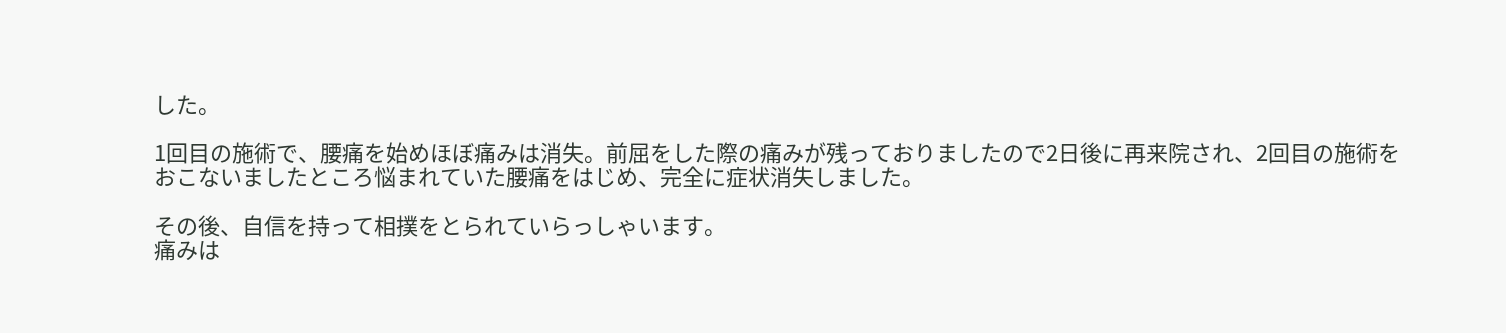した。

1回目の施術で、腰痛を始めほぼ痛みは消失。前屈をした際の痛みが残っておりましたので2日後に再来院され、2回目の施術をおこないましたところ悩まれていた腰痛をはじめ、完全に症状消失しました。

その後、自信を持って相撲をとられていらっしゃいます。
痛みは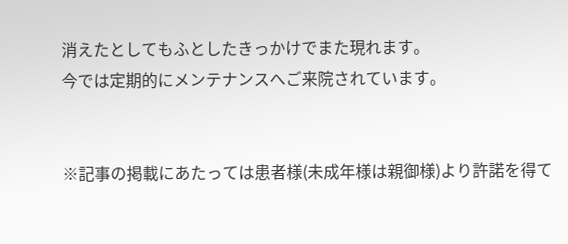消えたとしてもふとしたきっかけでまた現れます。
今では定期的にメンテナンスへご来院されています。


※記事の掲載にあたっては患者様(未成年様は親御様)より許諾を得て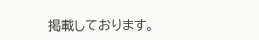掲載しております。